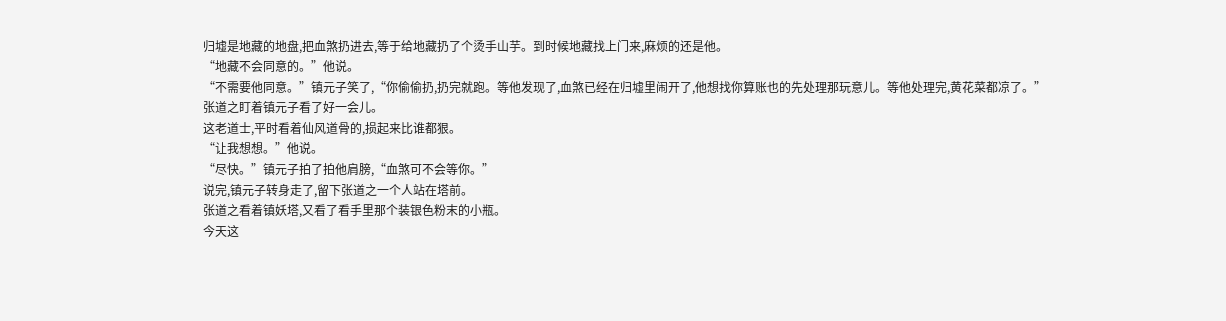归墟是地藏的地盘,把血煞扔进去,等于给地藏扔了个烫手山芋。到时候地藏找上门来,麻烦的还是他。
“地藏不会同意的。”他说。
“不需要他同意。”镇元子笑了,“你偷偷扔,扔完就跑。等他发现了,血煞已经在归墟里闹开了,他想找你算账也的先处理那玩意儿。等他处理完,黄花菜都凉了。”
张道之盯着镇元子看了好一会儿。
这老道士,平时看着仙风道骨的,损起来比谁都狠。
“让我想想。”他说。
“尽快。”镇元子拍了拍他肩膀,“血煞可不会等你。”
说完,镇元子转身走了,留下张道之一个人站在塔前。
张道之看着镇妖塔,又看了看手里那个装银色粉末的小瓶。
今天这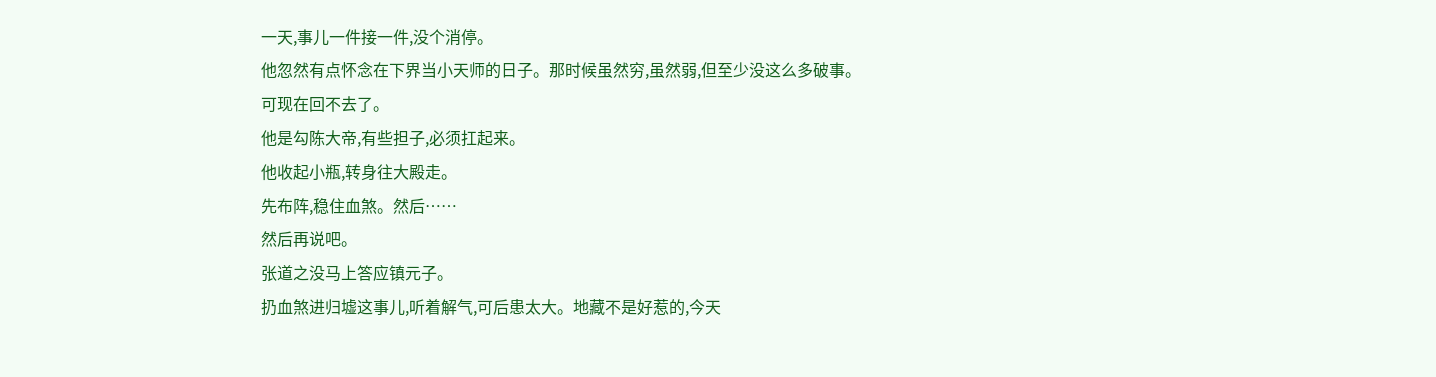一天,事儿一件接一件,没个消停。
他忽然有点怀念在下界当小天师的日子。那时候虽然穷,虽然弱,但至少没这么多破事。
可现在回不去了。
他是勾陈大帝,有些担子,必须扛起来。
他收起小瓶,转身往大殿走。
先布阵,稳住血煞。然后……
然后再说吧。
张道之没马上答应镇元子。
扔血煞进归墟这事儿,听着解气,可后患太大。地藏不是好惹的,今天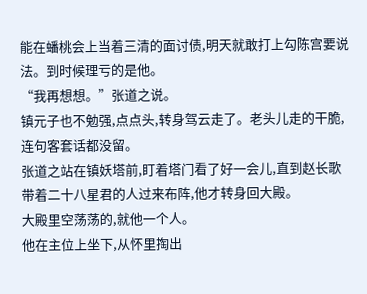能在蟠桃会上当着三清的面讨债,明天就敢打上勾陈宫要说法。到时候理亏的是他。
“我再想想。”张道之说。
镇元子也不勉强,点点头,转身驾云走了。老头儿走的干脆,连句客套话都没留。
张道之站在镇妖塔前,盯着塔门看了好一会儿,直到赵长歌带着二十八星君的人过来布阵,他才转身回大殿。
大殿里空荡荡的,就他一个人。
他在主位上坐下,从怀里掏出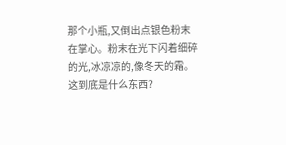那个小瓶,又倒出点银色粉末在掌心。粉末在光下闪着细碎的光,冰凉凉的,像冬天的霜。
这到底是什么东西?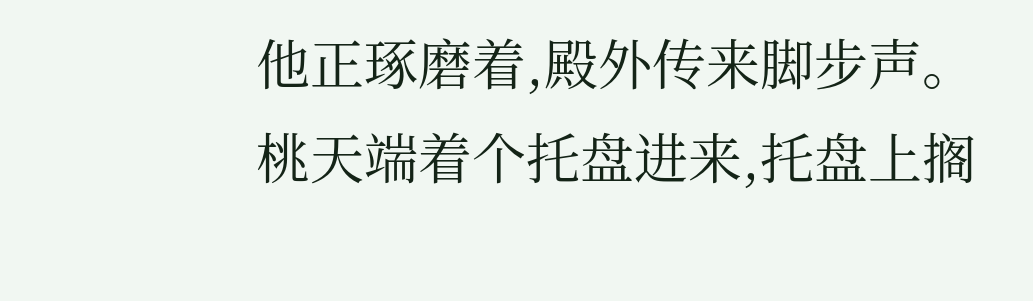他正琢磨着,殿外传来脚步声。桃天端着个托盘进来,托盘上搁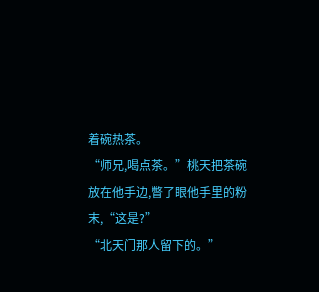着碗热茶。
“师兄,喝点茶。”桃天把茶碗放在他手边,瞥了眼他手里的粉末,“这是?”
“北天门那人留下的。”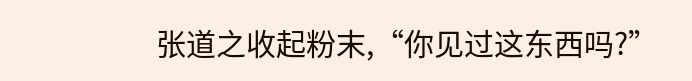张道之收起粉末,“你见过这东西吗?”